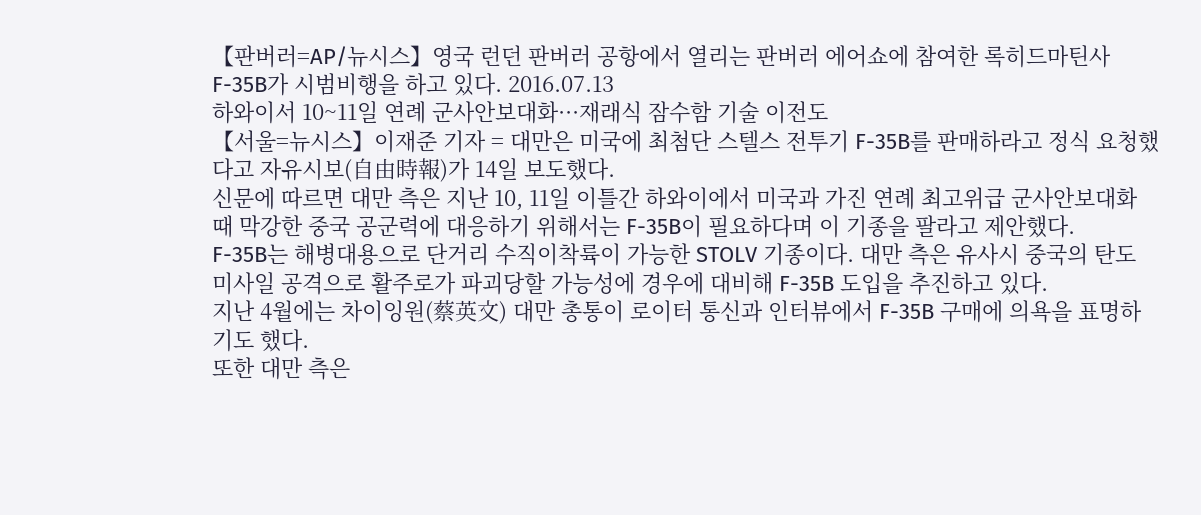【판버러=AP/뉴시스】영국 런던 판버러 공항에서 열리는 판버러 에어쇼에 참여한 록히드마틴사 F-35B가 시범비행을 하고 있다. 2016.07.13
하와이서 10~11일 연례 군사안보대화···재래식 잠수함 기술 이전도
【서울=뉴시스】이재준 기자 = 대만은 미국에 최첨단 스텔스 전투기 F-35B를 판매하라고 정식 요청했다고 자유시보(自由時報)가 14일 보도했다.
신문에 따르면 대만 측은 지난 10, 11일 이틀간 하와이에서 미국과 가진 연례 최고위급 군사안보대화 때 막강한 중국 공군력에 대응하기 위해서는 F-35B이 필요하다며 이 기종을 팔라고 제안했다.
F-35B는 해병대용으로 단거리 수직이착륙이 가능한 STOLV 기종이다. 대만 측은 유사시 중국의 탄도 미사일 공격으로 활주로가 파괴당할 가능성에 경우에 대비해 F-35B 도입을 추진하고 있다.
지난 4월에는 차이잉원(蔡英文) 대만 총통이 로이터 통신과 인터뷰에서 F-35B 구매에 의욕을 표명하기도 했다.
또한 대만 측은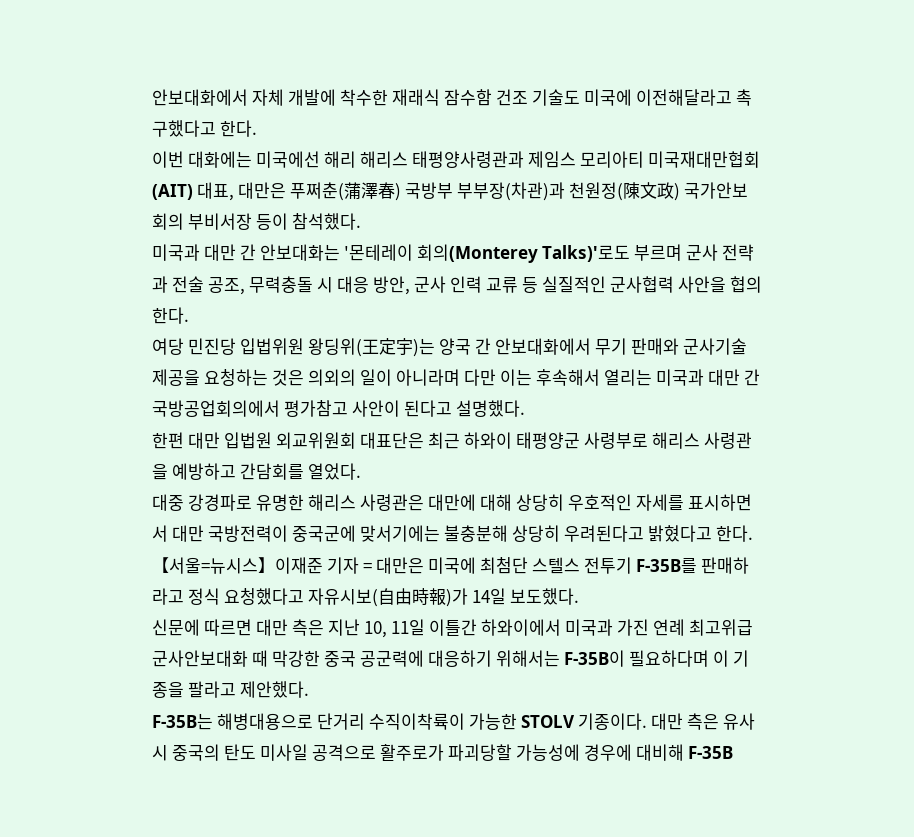안보대화에서 자체 개발에 착수한 재래식 잠수함 건조 기술도 미국에 이전해달라고 촉구했다고 한다.
이번 대화에는 미국에선 해리 해리스 태평양사령관과 제임스 모리아티 미국재대만협회(AIT) 대표, 대만은 푸쩌춘(蒲澤春) 국방부 부부장(차관)과 천원정(陳文政) 국가안보회의 부비서장 등이 참석했다.
미국과 대만 간 안보대화는 '몬테레이 회의(Monterey Talks)'로도 부르며 군사 전략과 전술 공조, 무력충돌 시 대응 방안, 군사 인력 교류 등 실질적인 군사협력 사안을 협의한다.
여당 민진당 입법위원 왕딩위(王定宇)는 양국 간 안보대화에서 무기 판매와 군사기술 제공을 요청하는 것은 의외의 일이 아니라며 다만 이는 후속해서 열리는 미국과 대만 간 국방공업회의에서 평가참고 사안이 된다고 설명했다.
한편 대만 입법원 외교위원회 대표단은 최근 하와이 태평양군 사령부로 해리스 사령관을 예방하고 간담회를 열었다.
대중 강경파로 유명한 해리스 사령관은 대만에 대해 상당히 우호적인 자세를 표시하면서 대만 국방전력이 중국군에 맞서기에는 불충분해 상당히 우려된다고 밝혔다고 한다.
【서울=뉴시스】이재준 기자 = 대만은 미국에 최첨단 스텔스 전투기 F-35B를 판매하라고 정식 요청했다고 자유시보(自由時報)가 14일 보도했다.
신문에 따르면 대만 측은 지난 10, 11일 이틀간 하와이에서 미국과 가진 연례 최고위급 군사안보대화 때 막강한 중국 공군력에 대응하기 위해서는 F-35B이 필요하다며 이 기종을 팔라고 제안했다.
F-35B는 해병대용으로 단거리 수직이착륙이 가능한 STOLV 기종이다. 대만 측은 유사시 중국의 탄도 미사일 공격으로 활주로가 파괴당할 가능성에 경우에 대비해 F-35B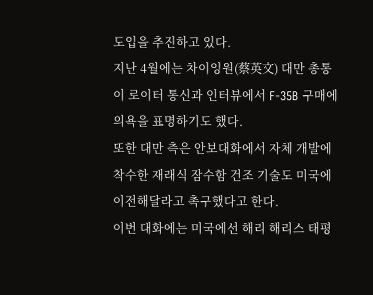도입을 추진하고 있다.
지난 4월에는 차이잉원(蔡英文) 대만 총통이 로이터 통신과 인터뷰에서 F-35B 구매에 의욕을 표명하기도 했다.
또한 대만 측은 안보대화에서 자체 개발에 착수한 재래식 잠수함 건조 기술도 미국에 이전해달라고 촉구했다고 한다.
이번 대화에는 미국에선 해리 해리스 태평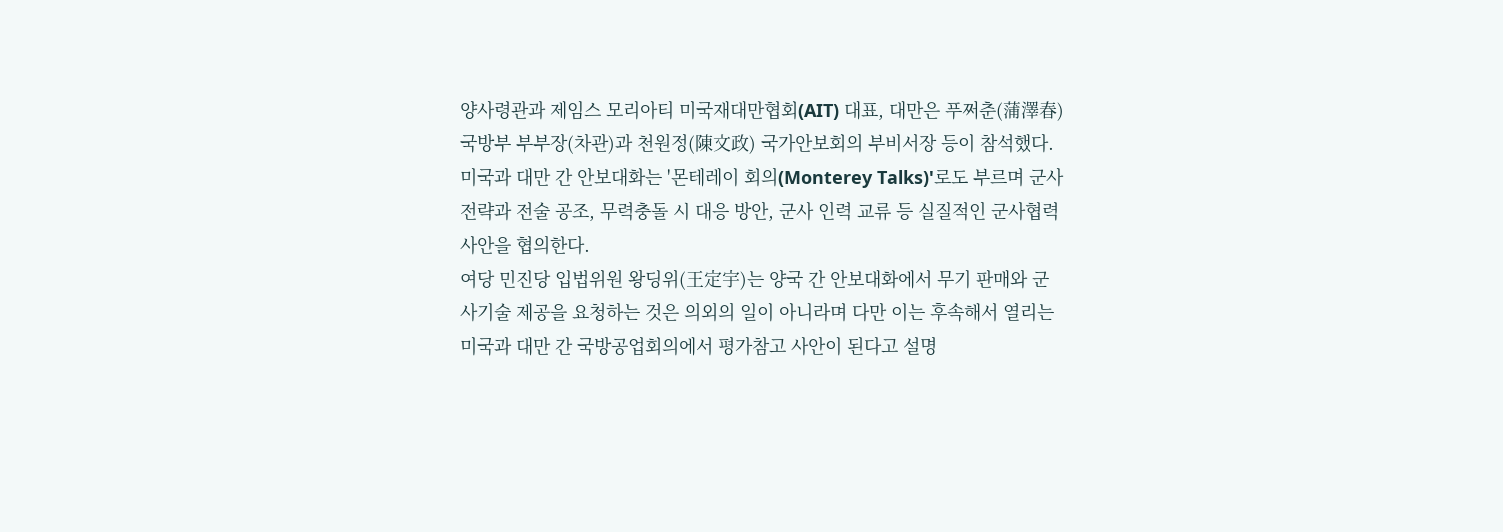양사령관과 제임스 모리아티 미국재대만협회(AIT) 대표, 대만은 푸쩌춘(蒲澤春) 국방부 부부장(차관)과 천원정(陳文政) 국가안보회의 부비서장 등이 참석했다.
미국과 대만 간 안보대화는 '몬테레이 회의(Monterey Talks)'로도 부르며 군사 전략과 전술 공조, 무력충돌 시 대응 방안, 군사 인력 교류 등 실질적인 군사협력 사안을 협의한다.
여당 민진당 입법위원 왕딩위(王定宇)는 양국 간 안보대화에서 무기 판매와 군사기술 제공을 요청하는 것은 의외의 일이 아니라며 다만 이는 후속해서 열리는 미국과 대만 간 국방공업회의에서 평가참고 사안이 된다고 설명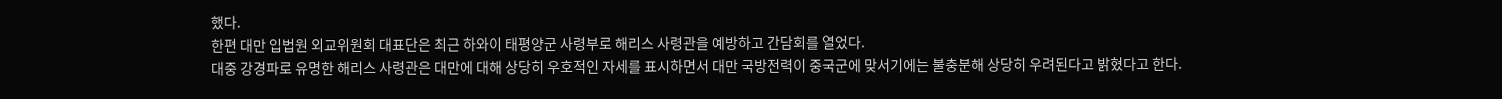했다.
한편 대만 입법원 외교위원회 대표단은 최근 하와이 태평양군 사령부로 해리스 사령관을 예방하고 간담회를 열었다.
대중 강경파로 유명한 해리스 사령관은 대만에 대해 상당히 우호적인 자세를 표시하면서 대만 국방전력이 중국군에 맞서기에는 불충분해 상당히 우려된다고 밝혔다고 한다.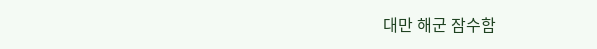대만 해군 잠수함